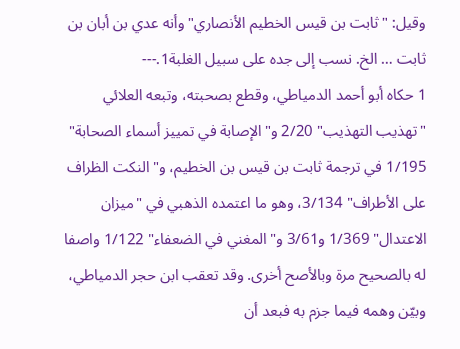وقيل: "ثابت بن قيس الخطيم الأنصاري" وأنه عدي بن أبان بن ثابت … الخ. نسب إلى جده على سبيل الغلبة1.---
1 حكاه أبو أحمد الدمياطي، وقطع بصحبته، وتبعه العلائي "تهذيب التهذيب" 2/20 و"الإصابة في تمييز أسماء الصحابة" 1/195 في ترجمة ثابت بن قيس بن الخطيم، و"النكت الظراف على الأطراف" 3/134، وهو ما اعتمده الذهبي في "ميزان الاعتدال" 1/369 و3/61 و"المغني في الضعفاء" 1/122 واصفا له بالصحيح مرة وبالأصح أخرى. وقد تعقب ابن حجر الدمياطي، وبيّن وهمه فيما جزم به فبعد أن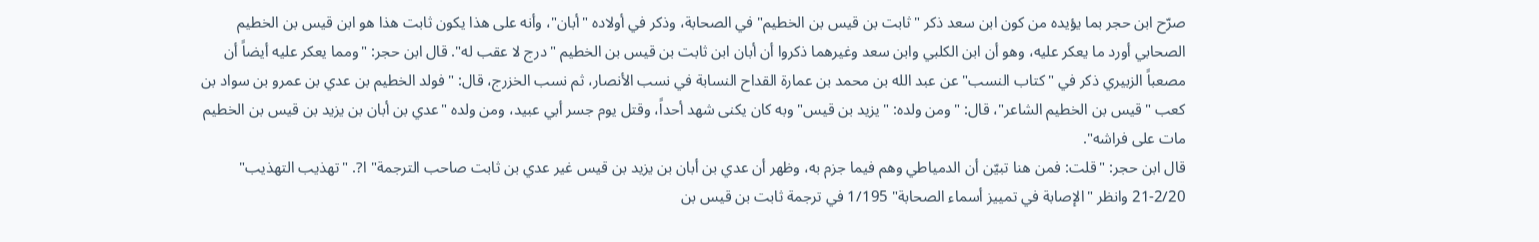صرّح ابن حجر بما يؤيده من كون ابن سعد ذكر "ثابت بن قيس بن الخطيم" في الصحابة، وذكر في أولاده "أبان"، وأنه على هذا يكون ثابت هذا هو ابن قيس بن الخطيم الصحابي أورد ما يعكر عليه، وهو أن ابن الكلبي وابن سعد وغيرهما ذكروا أن أبان ابن ثابت بن قيس بن الخطيم "درج لا عقب له". قال ابن حجر: "ومما يعكر عليه أيضاً أن مصعباً الزبيري ذكر في "كتاب النسب" عن عبد الله بن محمد بن عمارة القداح النسابة في نسب الأنصار، ثم نسب الخزرج، قال: "فولد الخطيم بن عدي بن عمرو بن سواد بن كعب "قيس بن الخطيم الشاعر"، قال: "ومن ولده: "يزيد بن قيس" وبه كان يكنى شهد أحداً، وقتل يوم جسر أبي عبيد، ومن ولده "عدي بن أبان بن يزيد بن قيس بن الخطيم مات على فراشه".
قال ابن حجر: "قلت: فمن هنا تبيّن أن الدمياطي وهم فيما جزم به، وظهر أن عدي بن أبان بن يزيد بن قيس غير عدي بن ثابت صاحب الترجمة" ا?. "تهذيب التهذيب" 2/20-21 وانظر "الإصابة في تمييز أسماء الصحابة" 1/195 في ترجمة ثابت بن قيس بن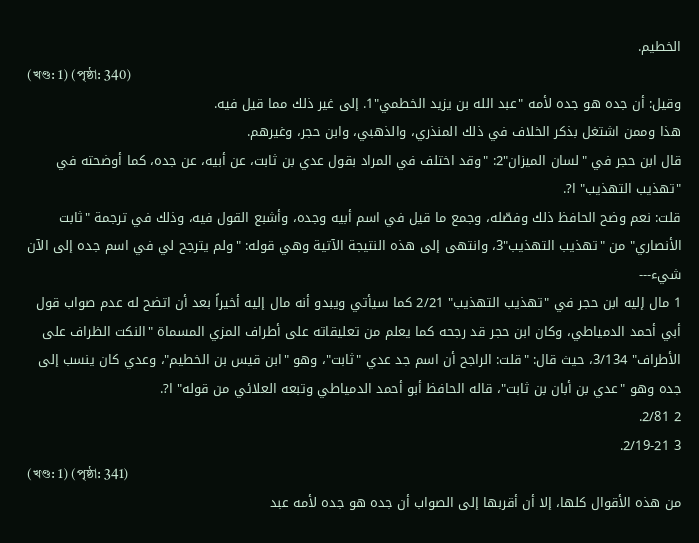الخطيم.
(খণ্ড: 1) (পৃষ্ঠা: 340)
وقيل: أن جده هو جده لأمه "عبد الله بن يزيد الخطمي"1. إلى غير ذلك مما قيل فيه.
هذا وممن اشتغل بذكر الخلاف في ذلك المنذري، والذهبي، وابن حجر، وغيرهم.
قال ابن حجر في "لسان الميزان"2: "وقد اختلف في المراد بقول عدي بن ثابت، عن أبيه، عن جده، كما أوضحته في "تهذيب التهذيب" ا?.
قلت: نعم وضح الحافظ ذلك وفصّله، وجمع ما قيل في اسم أبيه وجده، وأشبع القول فيه، وذلك في ترجمة "ثابت الأنصاري" من "تهذيب التهذيب"3، وانتهى إلى هذه النتيجة الآتية وهي قوله: "ولم يترجح لي في اسم جده إلى الآن شيء---
1 مال إليه ابن حجر في "تهذيب التهذيب" 2/21 كما سيأتي ويبدو أنه مال إليه أخيراً بعد أن اتضح له عدم صواب قول أبي أحمد الدمياطي، وكان ابن حجر قد رجحه كما يعلم من تعليقاته على أطراف المزي المسماة "النكت الظراف على الأطراف" 3/134، حيث قال: "قلت: الراجح أن اسم جد عدي "ثابت"، وهو "ابن قيس بن الخطيم"، وعدي كان ينسب إلى جده وهو "عدي بن أبان بن ثابت"، قاله الحافظ أبو أحمد الدمياطي وتبعه العلائي من قوله" ا?.
2 2/81.
3 2/19-21.
(খণ্ড: 1) (পৃষ্ঠা: 341)
من هذه الأقوال كلها، إلا أن أقربها إلى الصواب أن جده هو جده لأمه عبد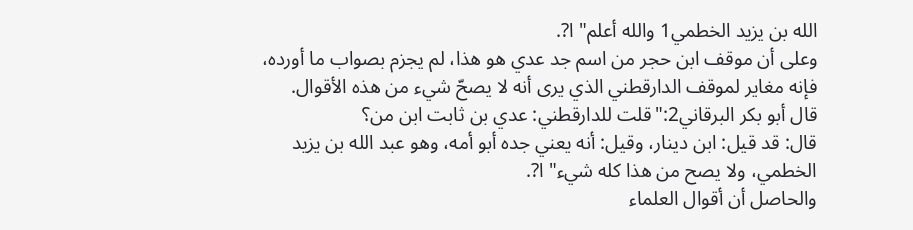الله بن يزيد الخطمي1 والله أعلم" ا?.
وعلى أن موقف ابن حجر من اسم جد عدي هو هذا، لم يجزم بصواب ما أورده، فإنه مغاير لموقف الدارقطني الذي يرى أنه لا يصحّ شيء من هذه الأقوال.
قال أبو بكر البرقاني2:"قلت للدارقطني: عدي بن ثابت ابن من؟
قال: قد قيل: ابن دينار، وقيل: أنه يعني جده أبو أمه، وهو عبد الله بن يزيد الخطمي، ولا يصح من هذا كله شيء" ا?.
والحاصل أن أقوال العلماء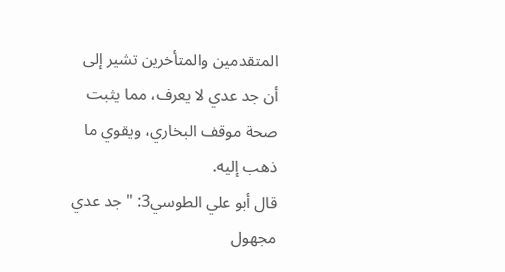المتقدمين والمتأخرين تشير إلى أن جد عدي لا يعرف، مما يثبت صحة موقف البخاري، ويقوي ما ذهب إليه.
قال أبو علي الطوسي3: "جد عدي مجهول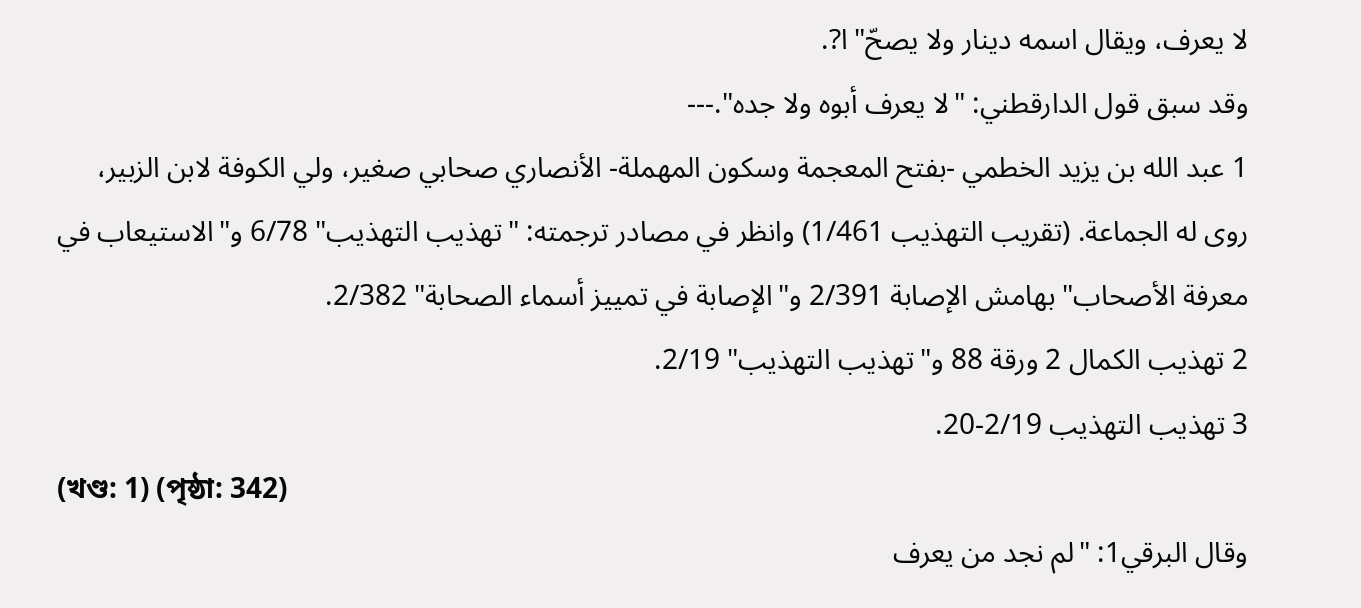لا يعرف، ويقال اسمه دينار ولا يصحّ" ا?.
وقد سبق قول الدارقطني: "لا يعرف أبوه ولا جده".---
1 عبد الله بن يزيد الخطمي -بفتح المعجمة وسكون المهملة- الأنصاري صحابي صغير، ولي الكوفة لابن الزبير، روى له الجماعة. (تقريب التهذيب 1/461) وانظر في مصادر ترجمته: "تهذيب التهذيب" 6/78 و"الاستيعاب في معرفة الأصحاب" بهامش الإصابة 2/391 و"الإصابة في تمييز أسماء الصحابة" 2/382.
2 تهذيب الكمال 2 ورقة 88 و"تهذيب التهذيب" 2/19.
3 تهذيب التهذيب 2/19-20.
(খণ্ড: 1) (পৃষ্ঠা: 342)
وقال البرقي1: "لم نجد من يعرف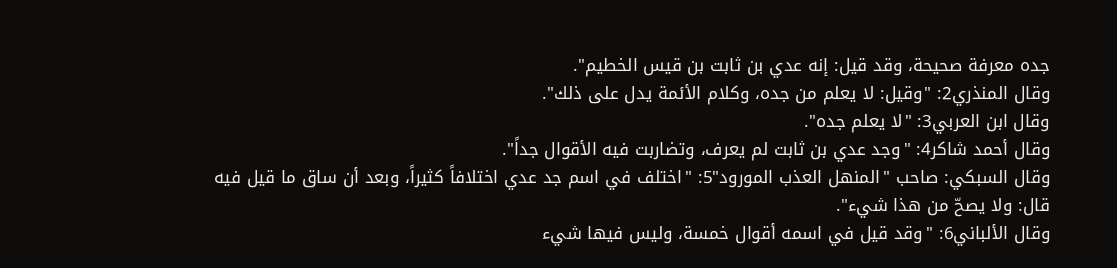جده معرفة صحيحة، وقد قيل: إنه عدي بن ثابت بن قيس الخطيم".
وقال المنذري2: "وقيل: لا يعلم من جده، وكلام الأئمة يدل على ذلك".
وقال ابن العربي3: "لا يعلم جده".
وقال أحمد شاكر4: "وجد عدي بن ثابت لم يعرف، وتضاربت فيه الأقوال جداً".
وقال السبكي: صاحب "المنهل العذب المورود"5: "اختلف في اسم جد عدي اختلافاً كثيراً، وبعد أن ساق ما قيل فيه قال: ولا يصحّ من هذا شيء".
وقال الألباني6: "وقد قيل في اسمه أقوال خمسة، وليس فيها شيء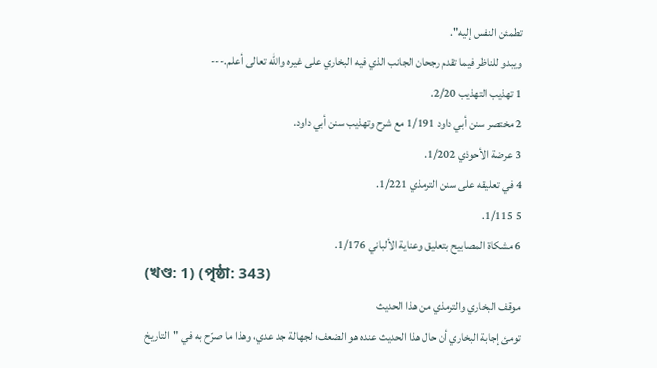تطمئن النفس إليه".
ويبدو للناظر فيما تقدم رجحان الجانب الذي فيه البخاري على غيره والله تعالى أعلم.---
1 تهذيب التهذيب 2/20.
2 مختصر سنن أبي داود 1/191 مع شرح وتهذيب سنن أبي داود.
3 عرضة الأحوذي 1/202.
4 في تعليقه على سنن الترمذي 1/221.
5 1/115.
6 مشكاة المصابيح بتعليق وعناية الألباني 1/176.
(খণ্ড: 1) (পৃষ্ঠা: 343)
موقف البخاري والترمذي من هذا الحديث
تومئ إجابة البخاري أن حال هذا الحديث عنده هو الضعف؛ لجهالة جد عدي، وهذا ما صرّح به في "التاريخ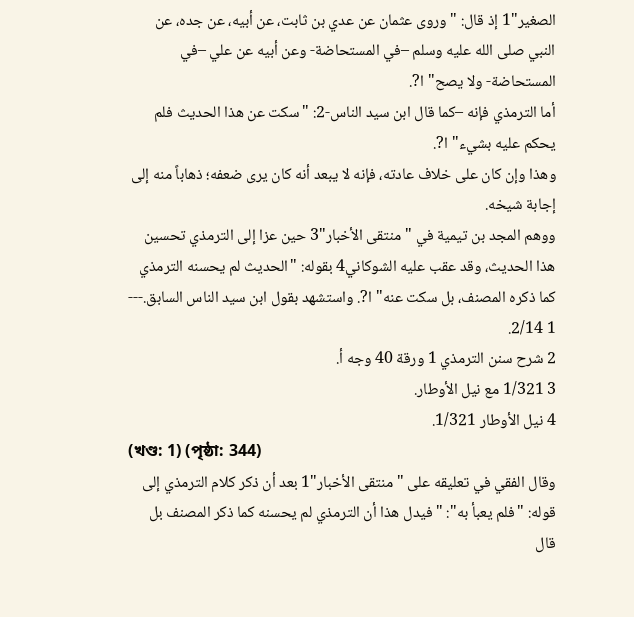الصغير"1 إذ قال: "وروى عثمان عن عدي بن ثابت، عن أبيه، عن جده، عن النبي صلى الله عليه وسلم –في المستحاضة- وعن أبيه عن علي –في المستحاضة- ولا يصح" ا?.
أما الترمذي فإنه –كما قال ابن سيد الناس-2: "سكت عن هذا الحديث فلم يحكم عليه بشيء" ا?.
وهذا وإن كان على خلاف عادته، فإنه لا يبعد أنه كان يرى ضعفه؛ ذهاباً منه إلى إجابة شيخه.
ووهم المجد بن تيمية في "منتقى الأخبار"3 حين عزا إلى الترمذي تحسين هذا الحديث، وقد عقب عليه الشوكاني4 بقوله: "الحديث لم يحسنه الترمذي كما ذكره المصنف، بل سكت عنه" ا?. واستشهد بقول ابن سيد الناس السابق.---
1 2/14.
2 شرح سنن الترمذي 1 ورقة 40 وجه أ.
3 1/321 مع نيل الأوطار.
4 نيل الأوطار 1/321.
(খণ্ড: 1) (পৃষ্ঠা: 344)
وقال الفقي في تعليقه على "منتقى الأخبار"1 بعد أن ذكر كلام الترمذي إلى قوله: "فلم يعبأ به": "فيدل هذا أن الترمذي لم يحسنه كما ذكر المصنف بل قال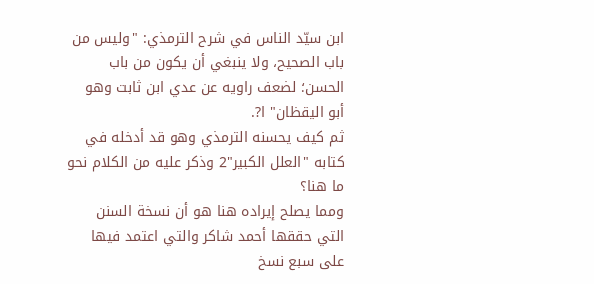ابن سيّد الناس في شرح الترمذي: "وليس من باب الصحيح، ولا ينبغي أن يكون من باب الحسن؛ لضعف راويه عن عدي ابن ثابت وهو أبو اليقظان" ا?.
ثم كيف يحسنه الترمذي وهو قد أدخله في كتابه "العلل الكبير"2 وذكر عليه من الكلام نحو ما هنا؟
ومما يصلح إيراده هنا هو أن نسخة السنن التي حققها أحمد شاكر والتي اعتمد فيها على سبع نسخ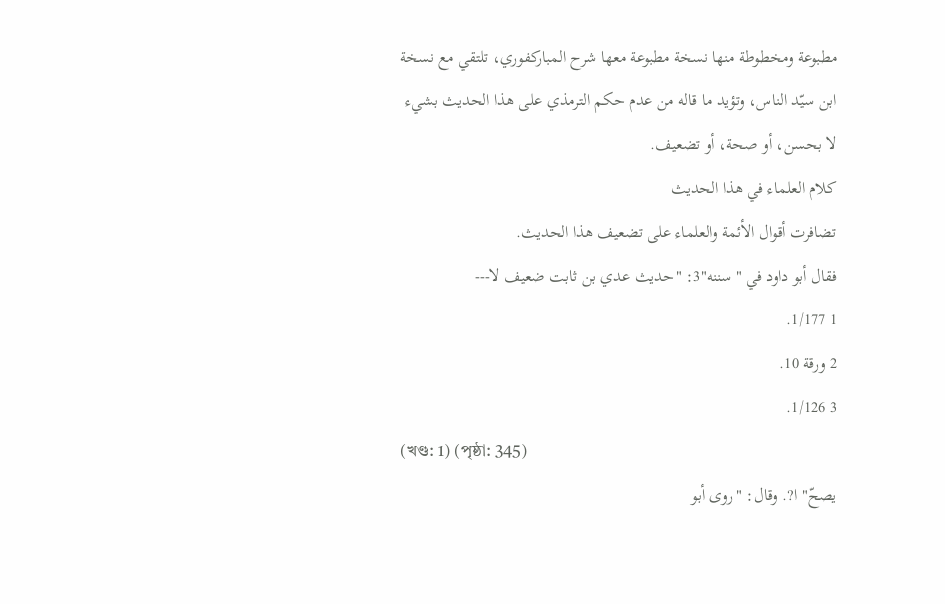مطبوعة ومخطوطة منها نسخة مطبوعة معها شرح المباركفوري، تلتقي مع نسخة ابن سيّد الناس، وتؤيد ما قاله من عدم حكم الترمذي على هذا الحديث بشيء لا بحسن، أو صحة، أو تضعيف.
كلام العلماء في هذا الحديث
تضافرت أقوال الأئمة والعلماء على تضعيف هذا الحديث.
فقال أبو داود في "سننه"3: "حديث عدي بن ثابت ضعيف لا---
1 1/177.
2 ورقة 10.
3 1/126.
(খণ্ড: 1) (পৃষ্ঠা: 345)
يصحّ" ا?. وقال: "روى أبو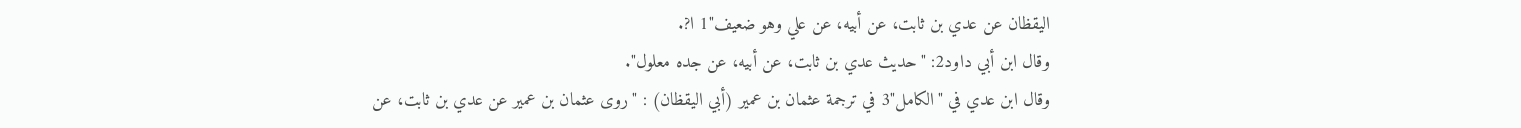اليقظان عن عدي بن ثابت، عن أبيه، عن علي وهو ضعيف"1 ا?.
وقال ابن أبي داود2: "حديث عدي بن ثابت، عن أبيه، عن جده معلول".
وقال ابن عدي في "الكامل"3 في ترجمة عثمان بن عمير (أبي اليقظان) : "روى عثمان بن عمير عن عدي بن ثابت، عن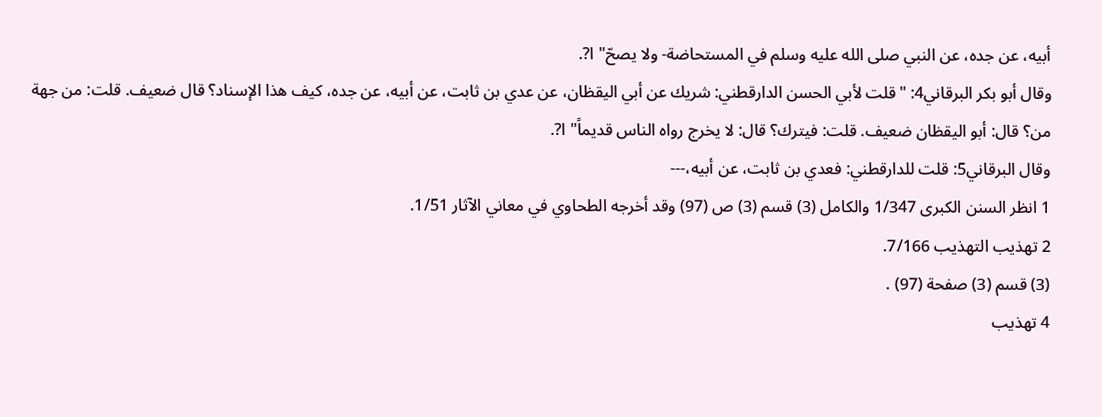أبيه، عن جده، عن النبي صلى الله عليه وسلم في المستحاضة- ولا يصحّ" ا?.
وقال أبو بكر البرقاني4: "قلت لأبي الحسن الدارقطني: شريك عن أبي اليقظان، عن عدي بن ثابت، عن أبيه، عن جده، كيف هذا الإسناد؟ قال ضعيف. قلت: من جهة من؟ قال: أبو اليقظان ضعيف. قلت: فيترك؟ قال: لا يخرج رواه الناس قديماً" ا?.
وقال البرقاني5: قلت للدارقطني: فعدي بن ثابت، عن أبيه،---
1 انظر السنن الكبرى 1/347 والكامل (3) قسم (3) ص (97) وقد أخرجه الطحاوي في معاني الآثار 1/51.
2 تهذيب التهذيب 7/166.
(3) قسم (3) صفحة (97) .
4 تهذيب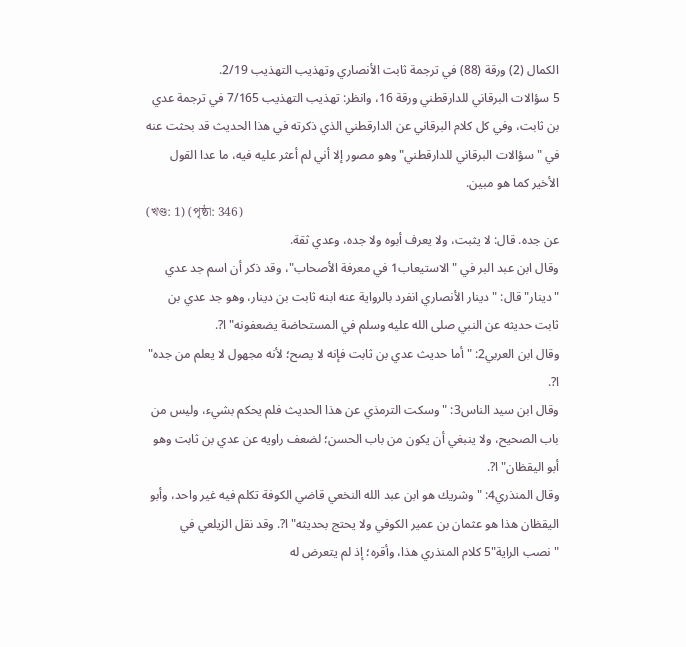الكمال (2) ورقة (88) في ترجمة ثابت الأنصاري وتهذيب التهذيب 2/19.
5 سؤالات البرقاني للدارقطني ورقة 16، وانظر: تهذيب التهذيب 7/165 في ترجمة عدي بن ثابت، وفي كل كلام البرقاني عن الدارقطني الذي ذكرته في هذا الحديث قد بحثت عنه في "سؤالات البرقاني للدارقطني" وهو مصور إلا أني لم أعثر عليه فيه، ما عدا القول الأخير كما هو مبين.
(খণ্ড: 1) (পৃষ্ঠা: 346)
عن جده. قال: لا يثبت، ولا يعرف أبوه ولا جده، وعدي ثقة.
وقال ابن عبد البر في "الاستيعاب1 في معرفة الأصحاب"، وقد ذكر أن اسم جد عدي "دينار" قال: "دينار الأنصاري انفرد بالرواية عنه ابنه ثابت بن دينار، وهو جد عدي بن ثابت حديثه عن النبي صلى الله عليه وسلم في المستحاضة يضعفونه" ا?.
وقال ابن العربي2: "أما حديث عدي بن ثابت فإنه لا يصح؛ لأنه مجهول لا يعلم من جده" ا?.
وقال ابن سيد الناس3: "وسكت الترمذي عن هذا الحديث فلم يحكم بشيء، وليس من باب الصحيح، ولا ينبغي أن يكون من باب الحسن؛ لضعف راويه عن عدي بن ثابت وهو أبو اليقظان" ا?.
وقال المنذري4: "وشريك هو ابن عبد الله النخعي قاضي الكوفة تكلم فيه غير واحد، وأبو اليقظان هذا هو عثمان بن عمير الكوفي ولا يحتج بحديثه" ا?. وقد نقل الزيلعي في "نصب الراية"5 كلام المنذري هذا، وأقره؛ إذ لم يتعرض له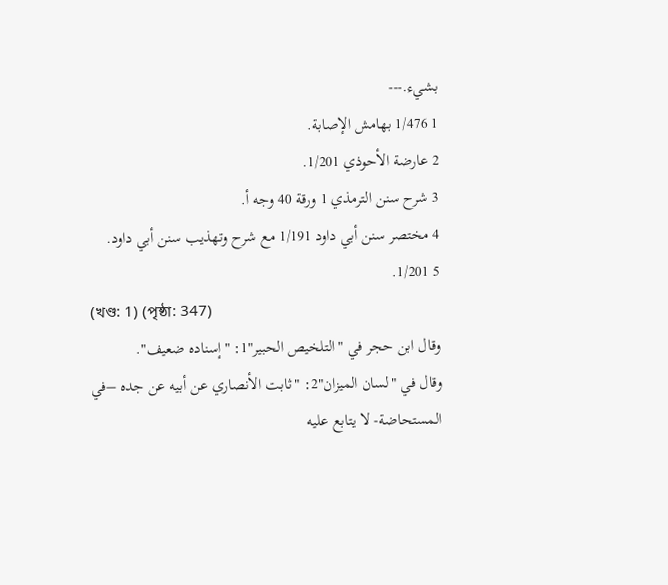بشيء.---
1 1/476 بهامش الإصابة.
2 عارضة الأحوذي 1/201.
3 شرح سنن الترمذي 1 ورقة 40 وجه أ.
4 مختصر سنن أبي داود 1/191 مع شرح وتهذيب سنن أبي داود.
5 1/201.
(খণ্ড: 1) (পৃষ্ঠা: 347)
وقال ابن حجر في "التلخيص الحبير"1: "إسناده ضعيف".
وقال في "لسان الميزان"2: "ثابت الأنصاري عن أبيه عن جده –في المستحاضة- لا يتابع عليه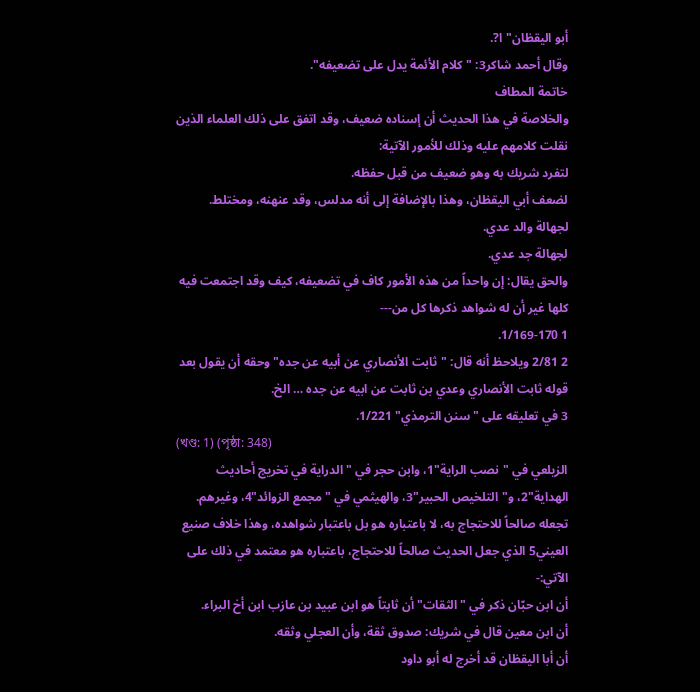أبو اليقظان" ا?.
وقال أحمد شاكر3: "كلام الأئمة يدل على تضعيفه".
خاتمة المطاف
والخلاصة في هذا الحديث أن إسناده ضعيف، وقد اتفق على ذلك العلماء الذين نقلت كلامهم عليه وذلك للأمور الآتية:
لتفرد شريك به وهو ضعيف من قبل حفظه.
لضعف أبي اليقظان، وهذا بالإضافة إلى أنه مدلس، وقد عنهنه، ومختلط.
لجهالة والد عدي.
لجهالة جد عدي.
والحق يقال: إن واحداً من هذه الأمور كاف في تضعيفه، كيف وقد اجتمعت فيه كلها غير أن له شواهد ذكرها كل من---
1 1/169-170.
2 2/81 ويلاحظ أنه قال: "ثابت الأنصاري عن أبيه عن جده" وحقه أن يقول بعد قوله ثابت الأنصاري وعدي بن ثابت عن ابيه عن جده … الخ.
3 في تعليقه على "سنن الترمذي" 1/221.
(খণ্ড: 1) (পৃষ্ঠা: 348)
الزيلعي في "نصب الراية"1، وابن حجر في "الدراية في تخريج أحاديث الهداية"2، و"التلخيص الحبير"3، والهيثمي في "مجمع الزوائد"4، وغيرهم.
تجعله صالحاً للاحتجاج به، لا باعتباره هو بل باعتبار شواهده، وهذا خلاف صنيع العيني5 الذي جعل الحديث صالحاً للاحتجاج، باعتباره هو معتمد في ذلك على الآتي:-
أن ابن حبّان ذكر في "الثقات" أن ثابتاً هو ابن عبيد بن عازب ابن أخ البراء.
أن ابن معين قال في شريك: صدوق ثقة، وأن العجلي وثقه.
أن أبا اليقظان قد أخرج له أبو داود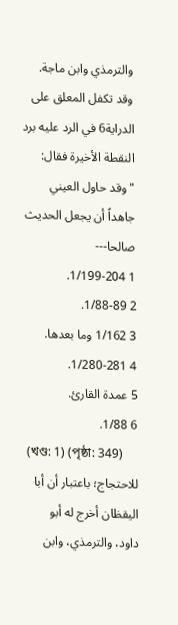والترمذي وابن ماجة.
وقد تكفل المعلق على الدراية6 في الرد عليه برد النقطة الأخيرة فقال: "وقد حاول العيني جاهداً أن يجعل الحديث صالحا---
1 1/199-204.
2 1/88-89.
3 1/162 وما بعدها.
4 1/280-281.
5 عمدة القارئ.
6 1/88.
(খণ্ড: 1) (পৃষ্ঠা: 349)
للاحتجاج؛ باعتبار أن أبا اليقظان أخرج له أبو داود، والترمذي، وابن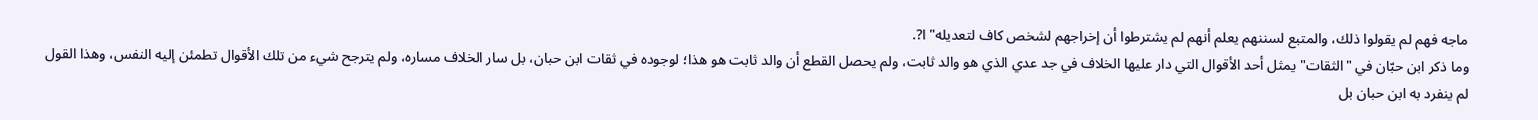ماجه فهم لم يقولوا ذلك، والمتبع لسننهم يعلم أنهم لم يشترطوا أن إخراجهم لشخص كاف لتعديله" ا?.
وما ذكر ابن حبّان في "الثقات" يمثل أحد الأقوال التي دار عليها الخلاف في جد عدي الذي هو والد ثابت، ولم يحصل القطع أن والد ثابت هو هذا؛ لوجوده في ثقات ابن حبان، بل سار الخلاف مساره، ولم يترجح شيء من تلك الأقوال تطمئن إليه النفس، وهذا القول لم ينفرد به ابن حبان بل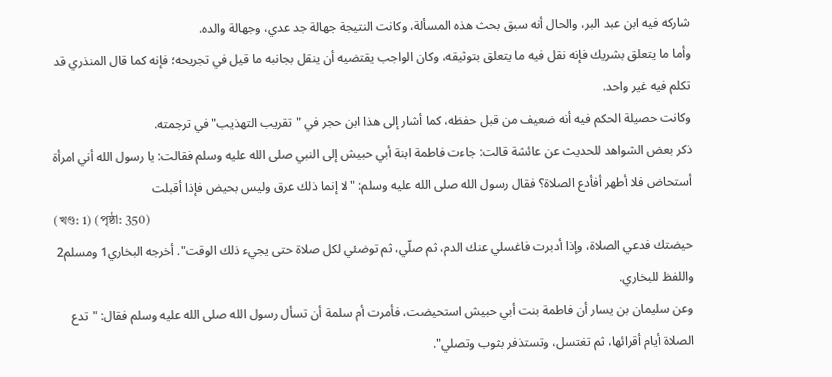شاركه فيه ابن عبد البر، والحال أنه سبق بحث هذه المسألة، وكانت النتيجة جهالة جد عدي، وجهالة والده.
وأما ما يتعلق بشريك فإنه نقل فيه ما يتعلق بتوثيقه، وكان الواجب يقتضيه أن ينقل بجانبه ما قيل في تجريحه؛ فإنه كما قال المنذري قد تكلم فيه غير واحد.
وكانت حصيلة الحكم فيه أنه ضعيف من قبل حفظه، كما أشار إلى هذا ابن حجر في "تقريب التهذيب" في ترجمته.
ذكر بعض الشواهد للحديث عن عائشة قالت: جاءت فاطمة ابنة أبي حبيش إلى النبي صلى الله عليه وسلم فقالت: يا رسول الله أني امرأة أستحاض فلا أطهر أفأدع الصلاة؟ فقال رسول الله صلى الله عليه وسلم: "لا إنما ذلك عرق وليس بحيض فإذا أقبلت
(খণ্ড: 1) (পৃষ্ঠা: 350)
حيضتك فدعي الصلاة، وإذا أدبرت فاغسلي عنك الدم، ثم صلّي، ثم توضئي لكل صلاة حتى يجيء ذلك الوقت". أخرجه البخاري1 ومسلم2 واللفظ للبخاري.
وعن سليمان بن يسار أن فاطمة بنت أبي حبيش استحيضت، فأمرت أم سلمة أن تسأل رسول الله صلى الله عليه وسلم فقال: "تدع الصلاة أيام أقرائها، ثم تغتسل، وتستذفر بثوب وتصلي".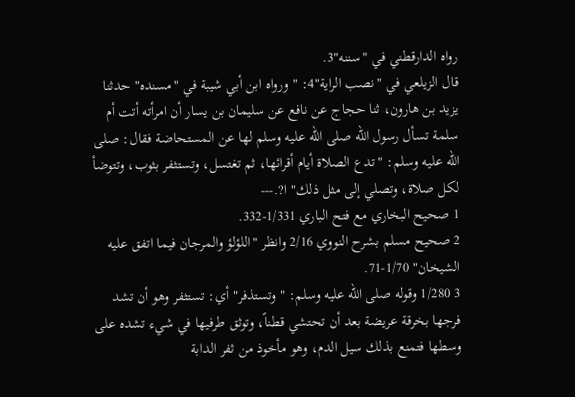رواه الدارقطني في "سننه"3.
قال الزيلعي في "نصب الراية"4: "ورواه ابن أبي شيبة في "مسنده" حدثنا يزيد بن هارون، ثنا حجاج عن نافع عن سليمان بن يسار أن امرأته أتت أم سلمة تسأل رسول الله صلى الله عليه وسلم لها عن المستحاضة فقال: صلى الله عليه وسلم: "تدع الصلاة أيام أقرائها، ثم تغتسل، وتستثفر بثوب، وتتوضأ لكل صلاة، وتصلي إلى مثل ذلك" ا?.---
1 صحيح البخاري مع فتح الباري 1/331-332.
2 صحيح مسلم بشرح النووي 2/16 وانظر "اللؤلؤ والمرجان فيما اتفق عليه الشيخان" 1/70-71.
3 1/280 وقوله صلى الله عليه وسلم: "وتستذفر" أي: تستثفر وهو أن تشد فرجها بخرقة عريضة بعد أن تحتشي قطناً، وتوثق طرفيها في شيء تشده على وسطها فتمنع بذلك سيل الدم، وهو مأخوذ من ثفر الدابة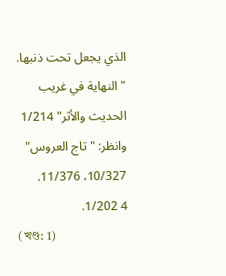الذي يجعل تحت ذنبها. "النهاية في غريب الحديث والأثر" 1/214 وانظر: "تاج العروس" 10/327، 11/376.
4 1/202.
(খণ্ড: 1)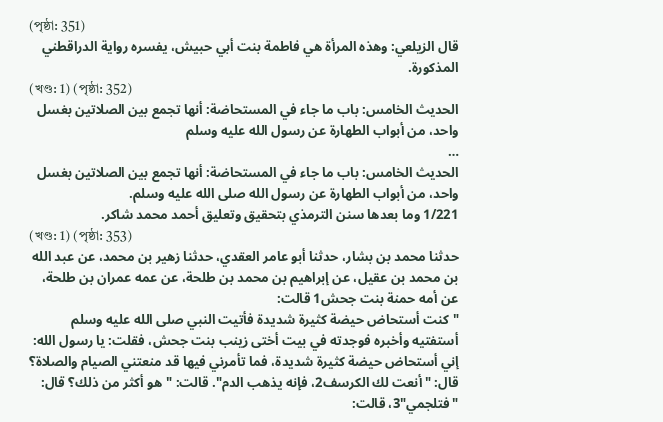(পৃষ্ঠা: 351)
قال الزيلعي: وهذه المرأة هي فاطمة بنت أبي حبيش، يفسره رواية الدراقطني المذكورة.
(খণ্ড: 1) (পৃষ্ঠা: 352)
الحديث الخامس: باب ما جاء في المستحاضة: أنها تجمع بين الصلاتين بغسل واحد، من أبواب الطهارة عن رسول الله عليه وسلم
…
الحديث الخامس: باب ما جاء في المستحاضة: أنها تجمع بين الصلاتين بغسل واحد، من أبواب الطهارة عن رسول الله صلى الله عليه وسلم.
1/221 وما بعدها سنن الترمذي بتحقيق وتعليق أحمد محمد شاكر.
(খণ্ড: 1) (পৃষ্ঠা: 353)
حدثنا محمد بن بشار، حدثنا أبو عامر العقدي، حدثنا زهير بن محمد، عن عبد الله بن محمد بن عقيل، عن إبراهيم بن محمد بن طلحة، عن عمه عمران بن طلحة، عن أمه حمنة بنت جحش1 قالت:
"كنت أستحاض حيضة كثيرة شديدة فأتيت النبي صلى الله عليه وسلم أستفتيه وأخبره فوجدته في بيت أختى زينب بنت جحش، فقلت: يا رسول الله: إني أستحاض حيضة كثيرة شديدة، فما تأمرني فيها قد منعتني الصيام والصلاة؟
قال: "أنعت لك الكرسف2، فإنه يذهب الدم". قالت: "هو أكثر من ذلك؟ قال: "فتلجمي"3، قالت: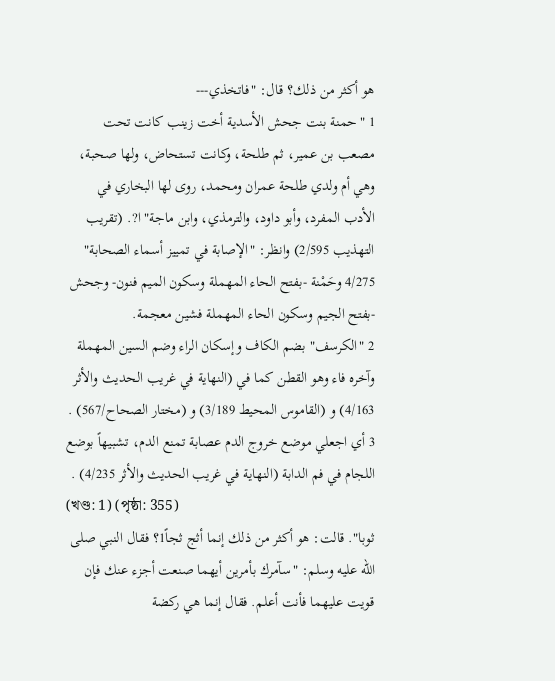هو أكثر من ذلك؟ قال: "فاتخذي---
1 "حمنة بنت جحش الأسدية أخت زينب كانت تحت مصعب بن عمير، ثم طلحة، وكانت تستحاض، ولها صحبة، وهي أم ولدي طلحة عمران ومحمد، روى لها البخاري في الأدب المفرد، وأبو داود، والترمذي، وابن ماجة" ا?. (تقريب التهذيب 2/595) وانظر: "الإصابة في تمييز أسماء الصحابة" 4/275 وحَمْنة -بفتح الحاء المهملة وسكون الميم فنون- وجحش -بفتح الجيم وسكون الحاء المهملة فشين معجمة.
2 "الكرسف" بضم الكاف وإسكان الراء وضم السين المهملة وآخره فاء وهو القطن كما في (النهاية في غريب الحديث والأثر 4/163) و (القاموس المحيط 3/189) و (مختار الصحاح/567) .
3 أي اجعلي موضع خروج الدم عصابة تمنع الدم، تشبيهاً بوضع اللجام في فم الدابة (النهاية في غريب الحديث والأثر 4/235) .
(খণ্ড: 1) (পৃষ্ঠা: 355)
ثوبا". قالت: هو أكثر من ذلك إنما أثج ثجاً1؟ فقال النبي صلى الله عليه وسلم: "سآمرك بأمرين أيهما صنعت أجزء عنك فإن قويت عليهما فأنت أعلم. فقال إنما هي ركضة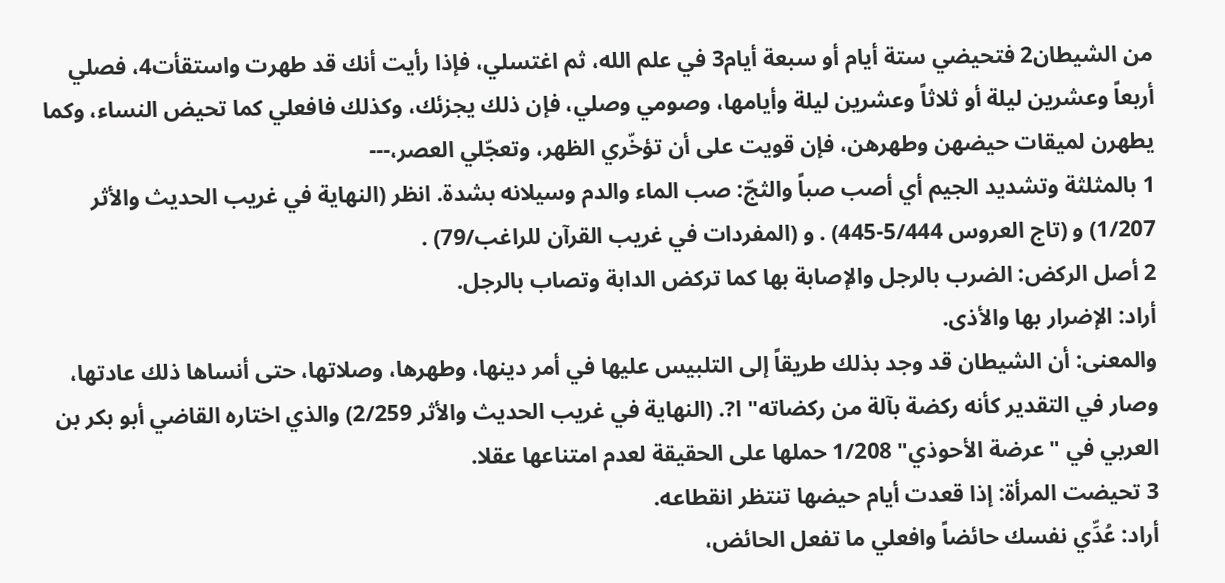من الشيطان2 فتحيضي ستة أيام أو سبعة أيام3 في علم الله، ثم اغتسلي، فإذا رأيت أنك قد طهرت واستقأت4، فصلي أربعاً وعشرين ليلة أو ثلاثاً وعشرين ليلة وأيامها، وصومي وصلي، فإن ذلك يجزئك، وكذلك فافعلي كما تحيض النساء، وكما يطهرن لميقات حيضهن وطهرهن، فإن قويت على أن تؤخّري الظهر، وتعجّلي العصر،---
1 بالمثلثة وتشديد الجيم أي أصب صباً والثجّ: صب الماء والدم وسيلانه بشدة. انظر (النهاية في غريب الحديث والأثر 1/207) و (تاج العروس 5/444-445) . و (المفردات في غريب القرآن للراغب/79) .
2 أصل الركض: الضرب بالرجل والإصابة بها كما تركض الدابة وتصاب بالرجل.
أراد: الإضرار بها والأذى.
والمعنى: أن الشيطان قد وجد بذلك طريقاً إلى التلبيس عليها في أمر دينها، وطهرها، وصلاتها، حتى أنساها ذلك عادتها، وصار في التقدير كأنه ركضة بآلة من ركضاته" ا?. (النهاية في غريب الحديث والأثر 2/259) والذي اختاره القاضي أبو بكر بن العربي في "عرضة الأحوذي" 1/208 حملها على الحقيقة لعدم امتناعها عقلا.
3 تحيضت المرأة: إذا قعدت أيام حيضها تنتظر انقطاعه.
أراد: عُدِّي نفسك حائضاً وافعلي ما تفعل الحائض،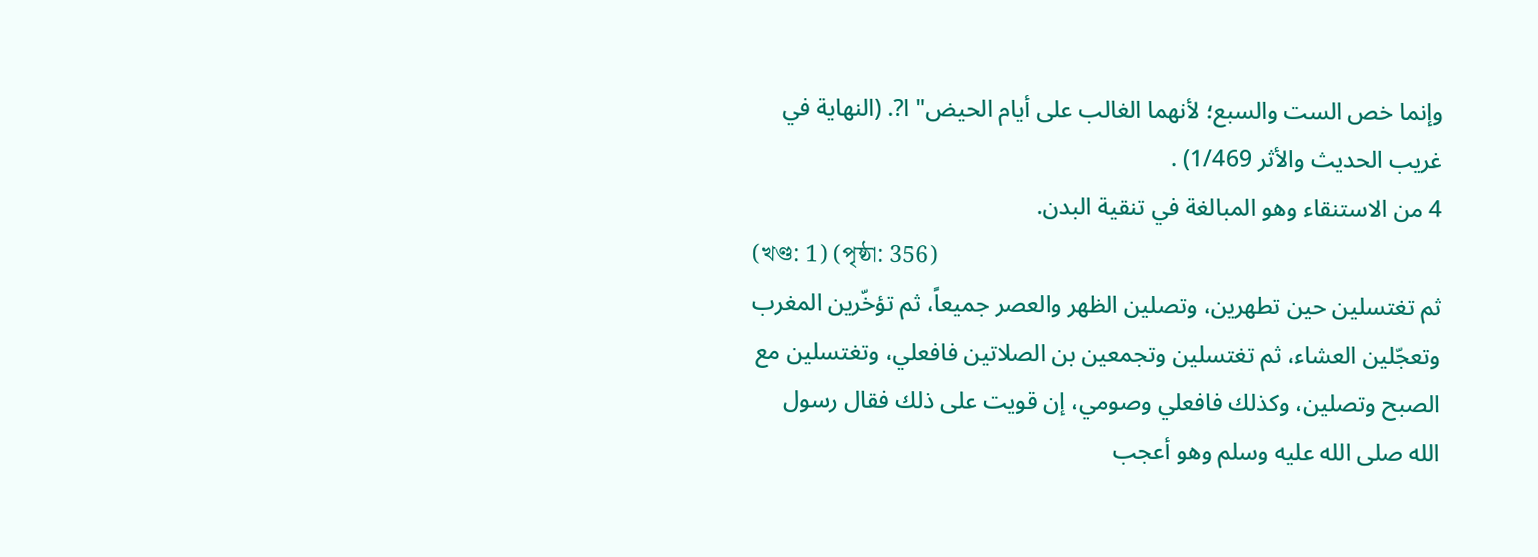وإنما خص الست والسبع؛ لأنهما الغالب على أيام الحيض" ا?. (النهاية في غريب الحديث والأثر 1/469) .
4 من الاستنقاء وهو المبالغة في تنقية البدن.
(খণ্ড: 1) (পৃষ্ঠা: 356)
ثم تغتسلين حين تطهرين، وتصلين الظهر والعصر جميعاً، ثم تؤخّرين المغرب وتعجّلين العشاء، ثم تغتسلين وتجمعين بن الصلاتين فافعلي، وتغتسلين مع الصبح وتصلين، وكذلك فافعلي وصومي، إن قويت على ذلك فقال رسول الله صلى الله عليه وسلم وهو أعجب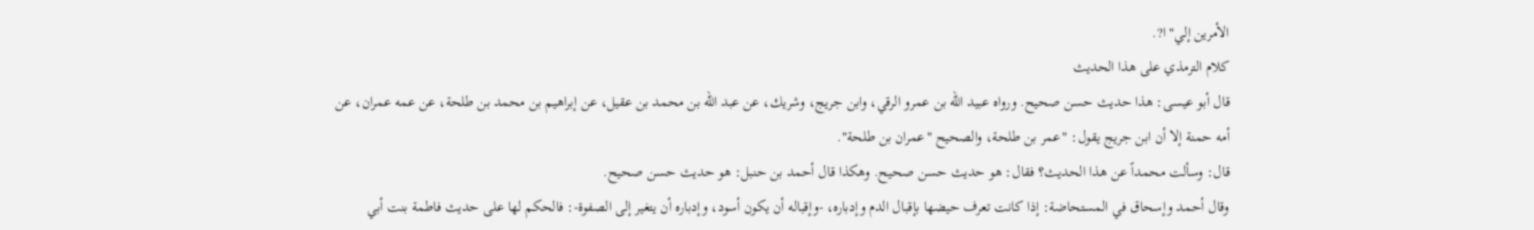الأمرين إلي" ا?.
كلام الترمذي على هذا الحديث
قال أبو عيسى: هذا حديث حسن صحيح. ورواه عبيد الله بن عمرو الرقي، وابن جريج، وشريك، عن عبد الله بن محمد بن عقيل، عن إبراهيم بن محمد بن طلحة، عن عمه عمران، عن أمه حمنة إلا أن ابن جريج يقول: "عمر بن طلحة، والصحيح "عمران بن طلحة".
قال: وسألت محمداً عن هذا الحديث؟ فقال: هو حديث حسن صحيح. وهكذا قال أحمد بن حنبل: هو حديث حسن صحيح.
وقال أحمد وإسحاق في المستحاضة: إذا كانت تعرف حيضها بإقبال الدم وإدباره، -وإقباله أن يكون أسود، وإدباره أن يتغير إلى الصفوة-: فالحكم لها على حديث فاطمة بنت أبي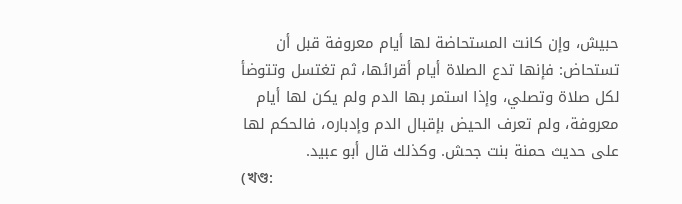حبيش، وإن كانت المستحاضة لها أيام معروفة قبل أن تستحاض: فإنها تدع الصلاة أيام أقرائها، ثم تغتسل وتتوضأ لكل صلاة وتصلي، وإذا استمر بها الدم ولم يكن لها أيام معروفة، ولم تعرف الحيض بإقبال الدم وإدباره، فالحكم لها على حديث حمنة بنت جحش. وكذلك قال أبو عبيد.
(খণ্ড: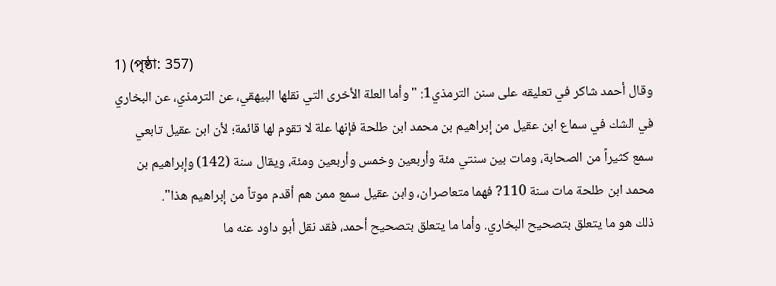1) (পৃষ্ঠা: 357)
وقال أحمد شاكر في تعليقه على سنن الترمذي1: "وأما العلة الأخرى التي نقلها البيهقي، عن الترمذي، عن البخاري في الشك في سماع ابن عقيل من إبراهيم بن محمد ابن طلحة فإنها علة لا تقوم لها قائمة؛ لأن ابن عقيل تابعي سمع كثيراً من الصحابة، ومات بين سنتي مئة وأربعين وخمس وأربعين ومئة، ويقال سنة (142) وإبراهيم بن محمد ابن طلحة مات سنة 110? فهما متعاصران، وابن عقيل سمع ممن هم أقدم موتاً من إبراهيم هذا".
ذلك هو ما يتعلق بتصحيح البخاري. وأما ما يتعلق بتصحيح أحمد، فقد نقل أبو داود عنه ما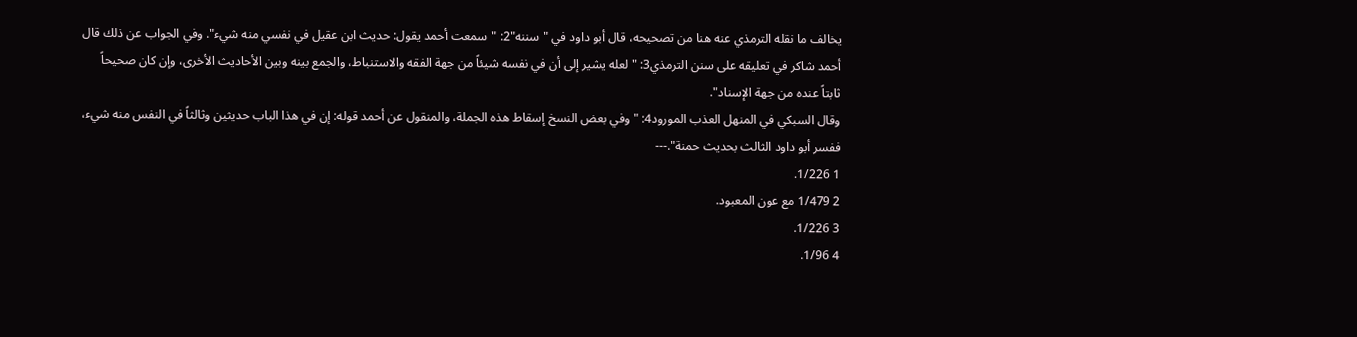يخالف ما نقله الترمذي عنه هنا من تصحيحه، قال أبو داود في "سننه"2: "سمعت أحمد يقول: حديث ابن عقيل في نفسي منه شيء". وفي الجواب عن ذلك قال أحمد شاكر في تعليقه على سنن الترمذي3: "لعله يشير إلى أن في نفسه شيئاً من جهة الفقه والاستنباط، والجمع بينه وبين الأحاديث الأخرى، وإن كان صحيحاً ثابتاً عنده من جهة الإسناد".
وقال السبكي في المنهل العذب المورود4: "وفي بعض النسخ إسقاط هذه الجملة، والمنقول عن أحمد قوله: إن في هذا الباب حديثين وثالثاً في النفس منه شيء، ففسر أبو داود الثالث بحديث حمنة".---
1 1/226.
2 1/479 مع عون المعبود.
3 1/226.
4 1/96.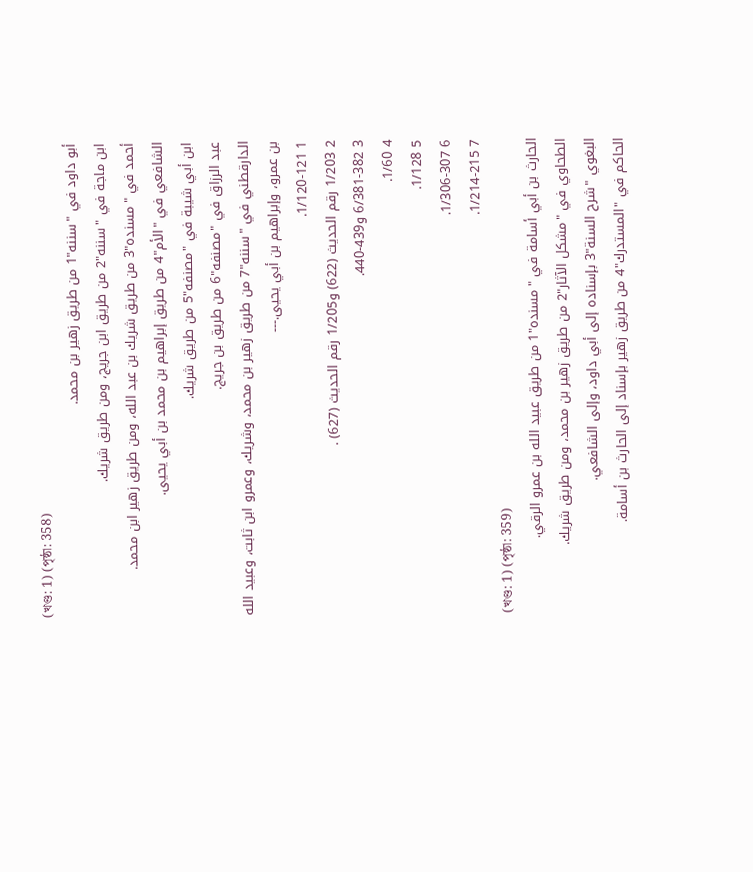(খণ্ড: 1) (পৃষ্ঠা: 358)
أبو داود في "سننه"1 من طريق زهير بن محمد.
ابن ماجة في "سننه"2 من طريق ابن جريج، ومن طريق شريك.
أحمد في "مسنده"3 من طريق شريك بن عبد الله، ومن طريق زهير ابن محمد.
الشافعي في "الأم"4 من طريق إبراهيم بن محمد بن أبي يحيى.
ابن أبي شيبة في "مصنفه"5 من طريق شريك.
عبد الرزاق في "مصنفه"6 من طريق بن جريج.
الدارقطني في "سننه"7 من طريق زهير بن محمد، وشريك، وعمرو ابن ثابت، وعبيد الله بن عمرو، وإبراهيم بن أبي يحيى.---
1 1/120-121.
2 1/203 رقم الحديث (622) و1/205 رقم الحديث (627) .
3 6/381-382 و439-440.
4 1/60.
5 1/128.
6 1/306-307.
7 1/214-215.
(খণ্ড: 1) (পৃষ্ঠা: 359)
الحارث بن أبي أسامة في "مسنده"1 من طريق عبيد الله بن عمرو الرقي.
الطحاوي في "مشكل الآثار"2 من طريق زهير بن محمد، ومن طريق شريك.
البغوي "شرح السنة"3 بإسناده إلى أبي داود، وإلى الشافعي.
الحاكم في "المستدرك"4 من طريق زهير بإسناد إلى الحارث بن أسامة.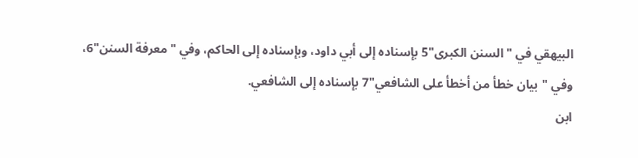البيهقي في "السنن الكبرى"5 بإسناده إلى أبي داود، وبإسناده إلى الحاكم، وفي "معرفة السنن"6، وفي "بيان خطأ من أخطأ على الشافعي"7 بإسناده إلى الشافعي.
ابن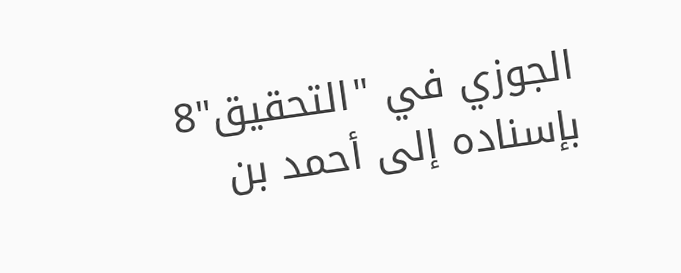الجوزي في "التحقيق"8 بإسناده إلى أحمد بن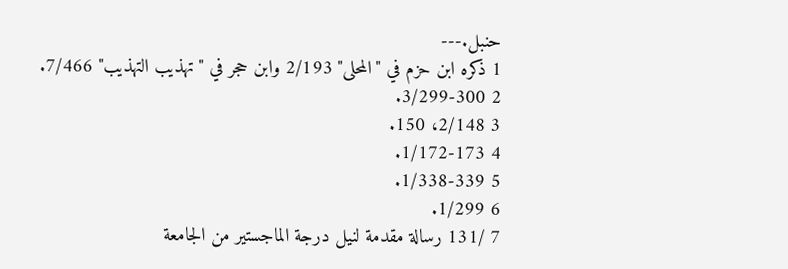حنبل.---
1 ذكره ابن حزم في "المحلى" 2/193 وابن حجر في "تهذيب التهذيب" 7/466.
2 3/299-300.
3 2/148، 150.
4 1/172-173.
5 1/338-339.
6 1/299.
7 /131 رسالة مقدمة لنيل درجة الماجستير من الجامعة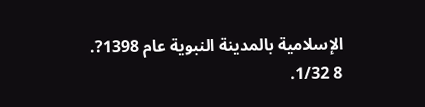الإسلامية بالمدينة النبوية عام 1398?.
8 1/32.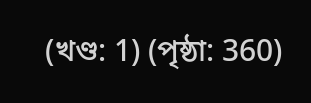(খণ্ড: 1) (পৃষ্ঠা: 360)